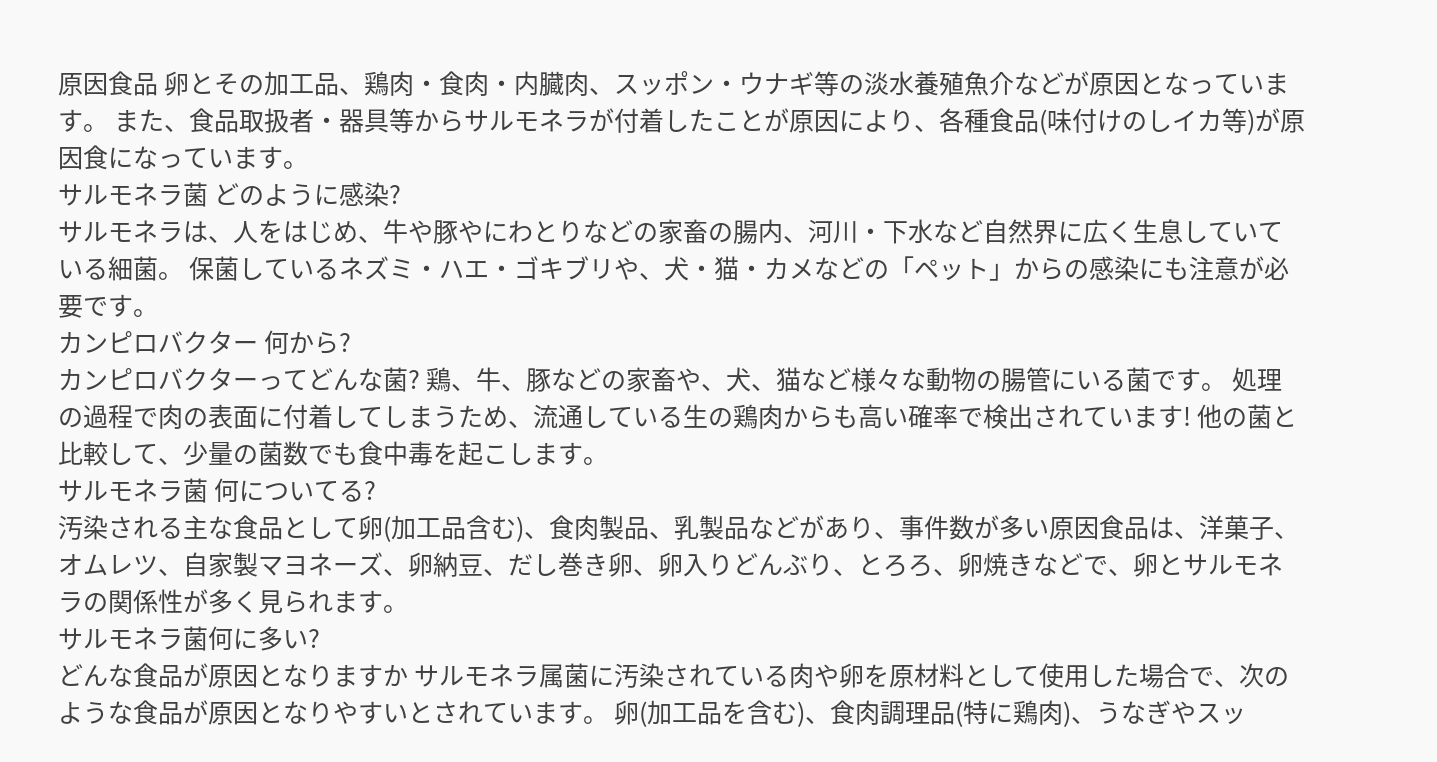原因食品 卵とその加工品、鶏肉・食肉・内臓肉、スッポン・ウナギ等の淡水養殖魚介などが原因となっています。 また、食品取扱者・器具等からサルモネラが付着したことが原因により、各種食品(味付けのしイカ等)が原因食になっています。
サルモネラ菌 どのように感染?
サルモネラは、人をはじめ、牛や豚やにわとりなどの家畜の腸内、河川・下水など自然界に広く生息していている細菌。 保菌しているネズミ・ハエ・ゴキブリや、犬・猫・カメなどの「ペット」からの感染にも注意が必要です。
カンピロバクター 何から?
カンピロバクターってどんな菌? 鶏、牛、豚などの家畜や、犬、猫など様々な動物の腸管にいる菌です。 処理の過程で肉の表面に付着してしまうため、流通している生の鶏肉からも高い確率で検出されています! 他の菌と比較して、少量の菌数でも食中毒を起こします。
サルモネラ菌 何についてる?
汚染される主な食品として卵(加工品含む)、食肉製品、乳製品などがあり、事件数が多い原因食品は、洋菓子、オムレツ、自家製マヨネーズ、卵納豆、だし巻き卵、卵入りどんぶり、とろろ、卵焼きなどで、卵とサルモネラの関係性が多く見られます。
サルモネラ菌何に多い?
どんな食品が原因となりますか サルモネラ属菌に汚染されている肉や卵を原材料として使用した場合で、次のような食品が原因となりやすいとされています。 卵(加工品を含む)、食肉調理品(特に鶏肉)、うなぎやスッ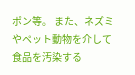ポン等。 また、ネズミやペット動物を介して食品を汚染する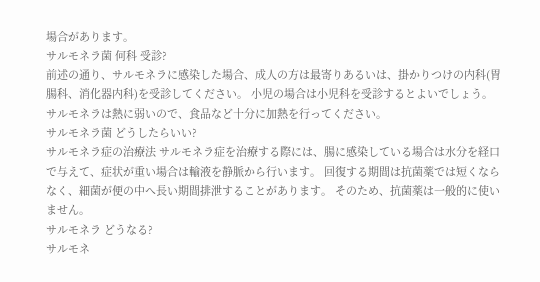場合があります。
サルモネラ菌 何科 受診?
前述の通り、サルモネラに感染した場合、成人の方は最寄りあるいは、掛かりつけの内科(胃 腸科、消化器内科)を受診してください。 小児の場合は小児科を受診するとよいでしょう。 サルモネラは熱に弱いので、食品など十分に加熱を行ってください。
サルモネラ菌 どうしたらいい?
サルモネラ症の治療法 サルモネラ症を治療する際には、腸に感染している場合は水分を経口で与えて、症状が重い場合は輸液を静脈から行います。 回復する期間は抗菌薬では短くならなく、細菌が便の中へ長い期間排泄することがあります。 そのため、抗菌薬は一般的に使いません。
サルモネラ どうなる?
サルモネ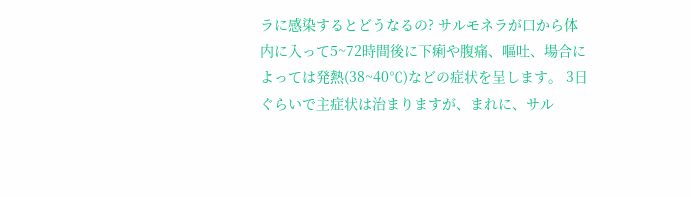ラに感染するとどうなるの? サルモネラが口から体内に入って5~72時間後に下痢や腹痛、嘔吐、場合によっては発熱(38~40℃)などの症状を呈します。 3日ぐらいで主症状は治まりますが、まれに、サル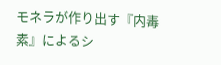モネラが作り出す『内毒素』によるシ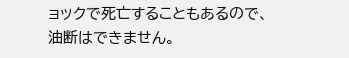ョックで死亡することもあるので、油断はできません。